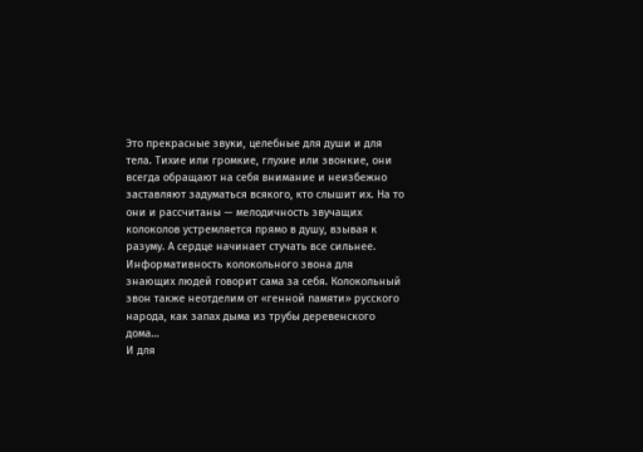Это прекрасные звуки, целебные для души и для тела. Тихие или громкие, глухие или звонкие, они всегда обращают на себя внимание и неизбежно заставляют задуматься всякого, кто слышит их. На то они и рассчитаны — мелодичность звучащих колоколов устремляется прямо в душу, взывая к разуму. А сердце начинает стучать все сильнее. Информативность колокольного звона для знающих людей говорит сама за себя. Колокольный звон также неотделим от «генной памяти» русского народа, как запах дыма из трубы деревенского дома…
И для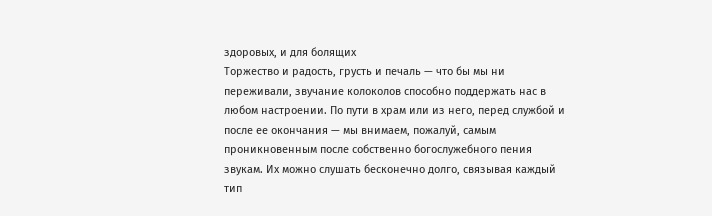здоровых, и для болящих
Торжество и радость, грусть и печаль — что бы мы ни переживали, звучание колоколов способно поддержать нас в любом настроении. По пути в храм или из него, перед службой и после ее окончания — мы внимаем, пожалуй, самым проникновенным после собственно богослужебного пения звукам. Их можно слушать бесконечно долго, связывая каждый тип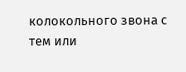колокольного звона с тем или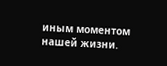иным моментом нашей жизни.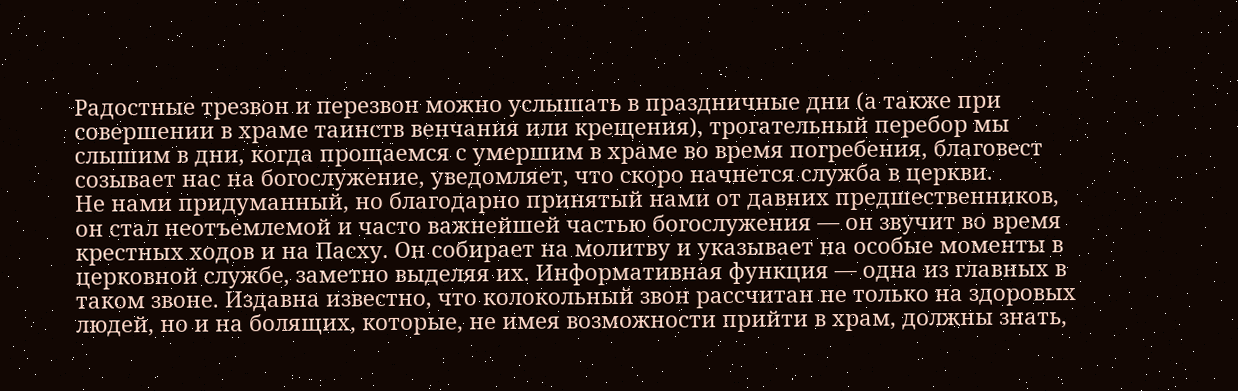Радостные трезвон и перезвон можно услышать в праздничные дни (а также при совершении в храме таинств венчания или крещения), трогательный перебор мы слышим в дни, когда прощаемся с умершим в храме во время погребения, благовест созывает нас на богослужение, уведомляет, что скоро начнется служба в церкви.
Не нами придуманный, но благодарно принятый нами от давних предшественников, он стал неотъемлемой и часто важнейшей частью богослужения — он звучит во время крестных ходов и на Пасху. Он собирает на молитву и указывает на особые моменты в церковной службе, заметно выделяя их. Информативная функция — одна из главных в таком звоне. Издавна известно, что колокольный звон рассчитан не только на здоровых людей, но и на болящих, которые, не имея возможности прийти в храм, должны знать,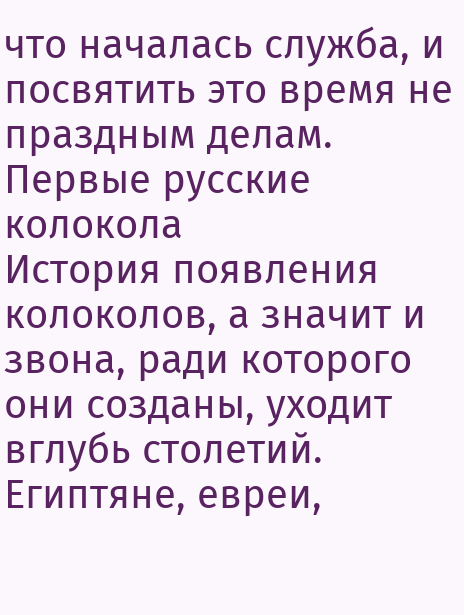что началась служба, и посвятить это время не праздным делам.
Первые русские колокола
История появления колоколов, а значит и звона, ради которого они созданы, уходит вглубь столетий. Египтяне, евреи,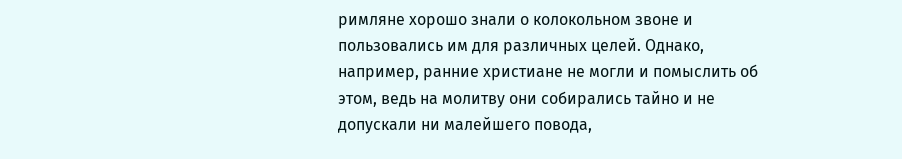римляне хорошо знали о колокольном звоне и пользовались им для различных целей. Однако, например, ранние христиане не могли и помыслить об этом, ведь на молитву они собирались тайно и не допускали ни малейшего повода,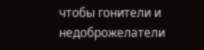чтобы гонители и недоброжелатели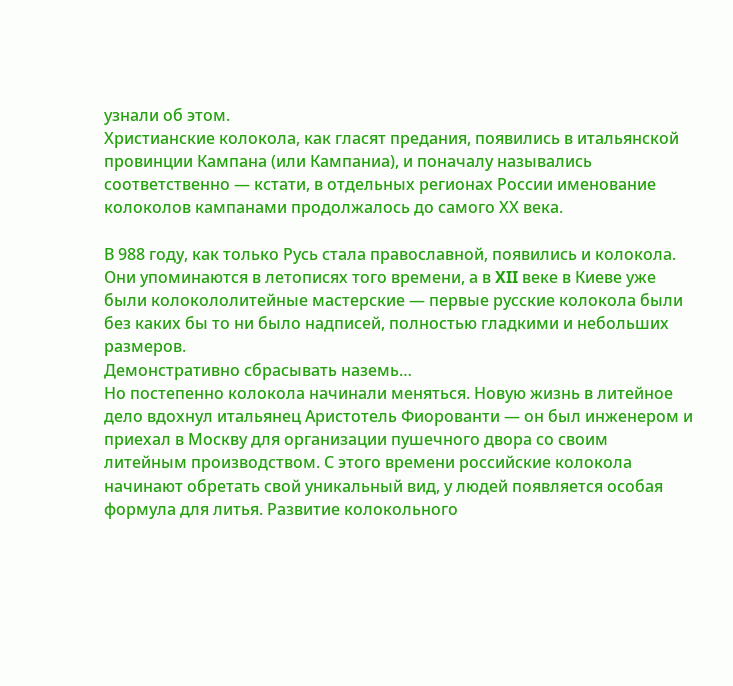узнали об этом.
Христианские колокола, как гласят предания, появились в итальянской провинции Кампана (или Кампаниа), и поначалу назывались соответственно — кстати, в отдельных регионах России именование колоколов кампанами продолжалось до самого ХХ века.

В 988 году, как только Русь стала православной, появились и колокола. Они упоминаются в летописях того времени, а в XII веке в Киеве уже были колокололитейные мастерские — первые русские колокола были без каких бы то ни было надписей, полностью гладкими и небольших размеров.
Демонстративно сбрасывать наземь…
Но постепенно колокола начинали меняться. Новую жизнь в литейное дело вдохнул итальянец Аристотель Фиорованти — он был инженером и приехал в Москву для организации пушечного двора со своим литейным производством. С этого времени российские колокола начинают обретать свой уникальный вид, у людей появляется особая формула для литья. Развитие колокольного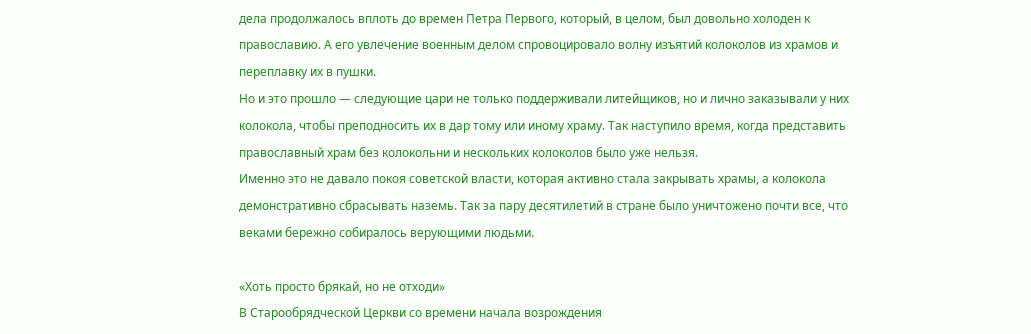дела продолжалось вплоть до времен Петра Первого, который, в целом, был довольно холоден к православию. А его увлечение военным делом спровоцировало волну изъятий колоколов из храмов и переплавку их в пушки.
Но и это прошло — следующие цари не только поддерживали литейщиков, но и лично заказывали у них колокола, чтобы преподносить их в дар тому или иному храму. Так наступило время, когда представить православный храм без колокольни и нескольких колоколов было уже нельзя.
Именно это не давало покоя советской власти, которая активно стала закрывать храмы, а колокола демонстративно сбрасывать наземь. Так за пару десятилетий в стране было уничтожено почти все, что веками бережно собиралось верующими людьми.

«Хоть просто брякай, но не отходи»
В Старообрядческой Церкви со времени начала возрождения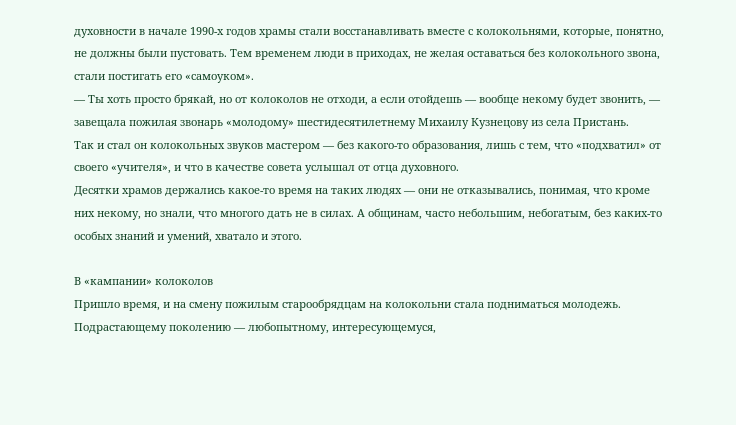духовности в начале 1990-х годов храмы стали восстанавливать вместе с колокольнями, которые, понятно, не должны были пустовать. Тем временем люди в приходах, не желая оставаться без колокольного звона, стали постигать его «самоуком».
— Ты хоть просто брякай, но от колоколов не отходи, а если отойдешь — вообще некому будет звонить, — завещала пожилая звонарь «молодому» шестидесятилетнему Михаилу Кузнецову из села Пристань.
Так и стал он колокольных звуков мастером — без какого-то образования, лишь с тем, что «подхватил» от своего «учителя», и что в качестве совета услышал от отца духовного.
Десятки храмов держались какое-то время на таких людях — они не отказывались, понимая, что кроме них некому, но знали, что многого дать не в силах. А общинам, часто небольшим, небогатым, без каких-то особых знаний и умений, хватало и этого.

В «кампании» колоколов
Пришло время, и на смену пожилым старообрядцам на колокольни стала подниматься молодежь. Подрастающему поколению — любопытному, интересующемуся,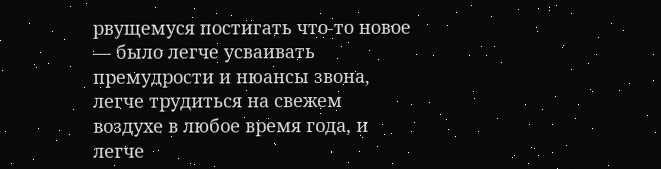рвущемуся постигать что-то новое — было легче усваивать премудрости и нюансы звона, легче трудиться на свежем воздухе в любое время года, и легче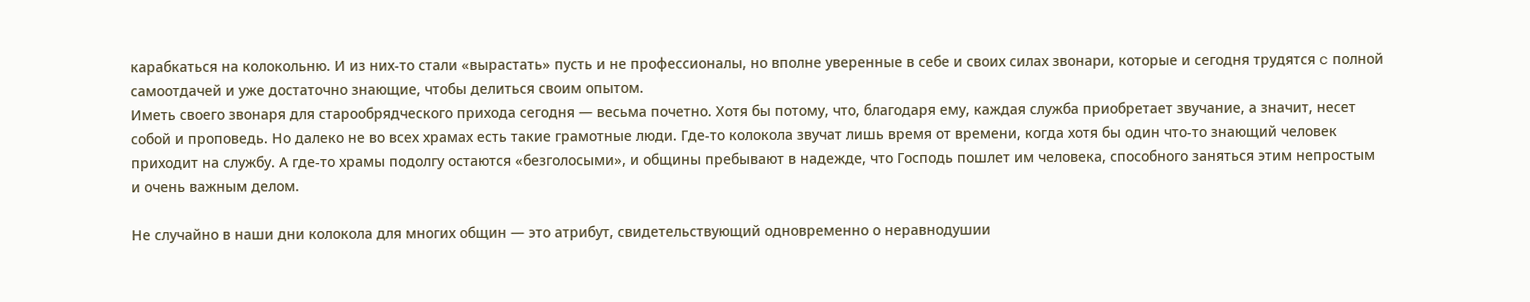карабкаться на колокольню. И из них-то стали «вырастать» пусть и не профессионалы, но вполне уверенные в себе и своих силах звонари, которые и сегодня трудятся c полной самоотдачей и уже достаточно знающие, чтобы делиться своим опытом.
Иметь своего звонаря для старообрядческого прихода сегодня — весьма почетно. Хотя бы потому, что, благодаря ему, каждая служба приобретает звучание, а значит, несет собой и проповедь. Но далеко не во всех храмах есть такие грамотные люди. Где-то колокола звучат лишь время от времени, когда хотя бы один что-то знающий человек приходит на службу. А где-то храмы подолгу остаются «безголосыми», и общины пребывают в надежде, что Господь пошлет им человека, способного заняться этим непростым и очень важным делом.

Не случайно в наши дни колокола для многих общин — это атрибут, свидетельствующий одновременно о неравнодушии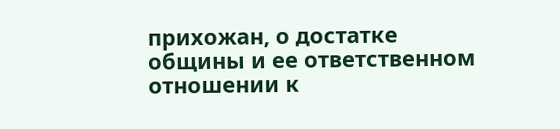прихожан, о достатке общины и ее ответственном отношении к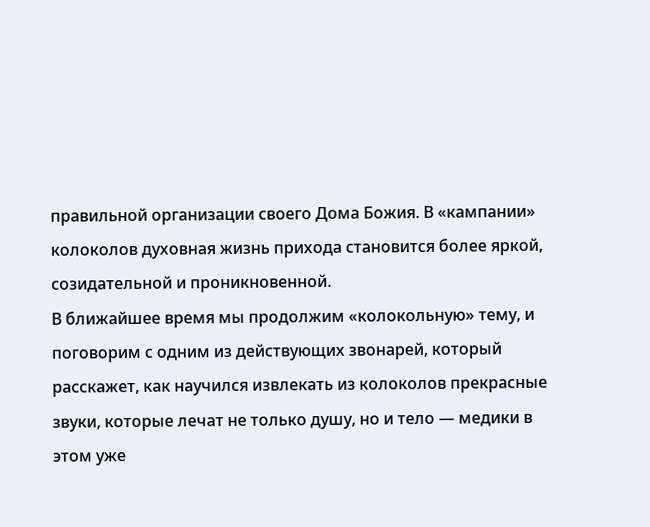правильной организации своего Дома Божия. В «кампании» колоколов духовная жизнь прихода становится более яркой, созидательной и проникновенной.
В ближайшее время мы продолжим «колокольную» тему, и поговорим с одним из действующих звонарей, который расскажет, как научился извлекать из колоколов прекрасные звуки, которые лечат не только душу, но и тело — медики в этом уже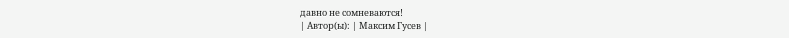давно не сомневаются!
| Автор(ы): | Максим Гусев |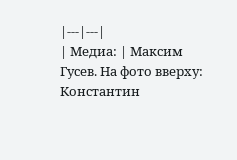|---|---|
| Медиа: | Максим Гусев. На фото вверху: Константин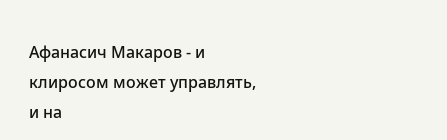Афанасич Макаров - и клиросом может управлять, и на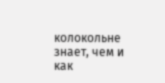колокольне знает, чем и как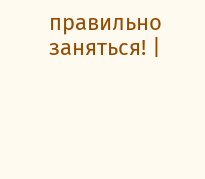правильно заняться! |